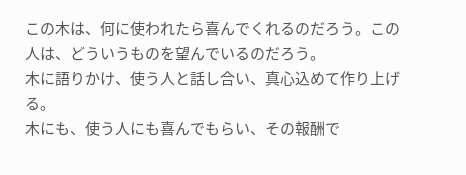この木は、何に使われたら喜んでくれるのだろう。この人は、どういうものを望んでいるのだろう。
木に語りかけ、使う人と話し合い、真心込めて作り上げる。
木にも、使う人にも喜んでもらい、その報酬で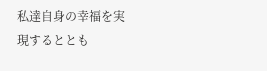私達自身の幸福を実現するととも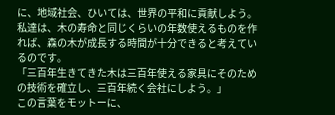に、地域社会、ひいては、世界の平和に貢献しよう。
私達は、木の寿命と同じくらいの年数使えるものを作れば、森の木が成長する時間が十分できると考えているのです。
「三百年生きてきた木は三百年使える家具にそのための技術を確立し、三百年続く会社にしよう。」
この言葉をモットーに、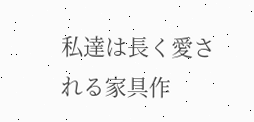私達は長く愛される家具作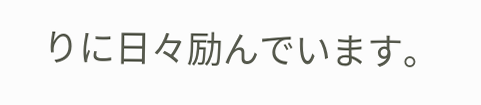りに日々励んでいます。